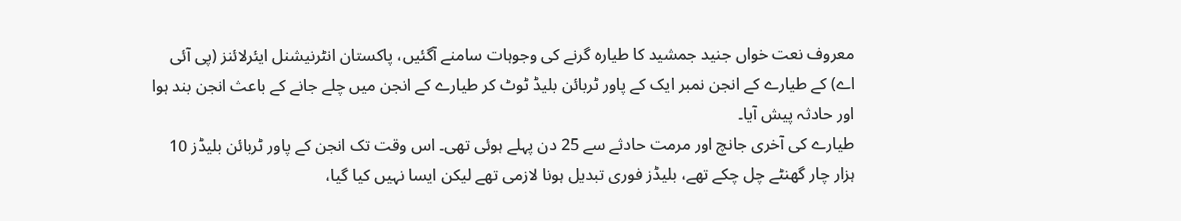معروف نعت خواں جنید جمشید کا طیارہ گرنے کی وجوہات سامنے آگئیں، پاکستان انٹرنیشنل ایئرلائنز (پی آئی اے) کے طیارے کے انجن نمبر ایک کے پاور ٹربائن بلیڈ ٹوٹ کر طیارے کے انجن میں چلے جانے کے باعث انجن بند ہوا اور حادثہ پیش آیا۔
طیارے کی آخری جانچ اور مرمت حادثے سے 25 دن پہلے ہوئی تھی۔ اس وقت تک انجن کے پاور ٹربائن بلیڈز 10 ہزار چار گھنٹے چل چکے تھے، بلیڈز فوری تبدیل ہونا لازمی تھے لیکن ایسا نہیں کیا گیا،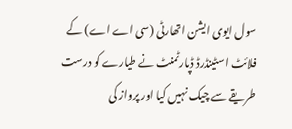سول ایوی ایشن اتھارٹی (سی اے اے) کے فلائٹ اسٹینڈرڈ ڈپارٹمنٹ نے طیارے کو درست طریقے سے چیک نہیں کیا اور پرواز کی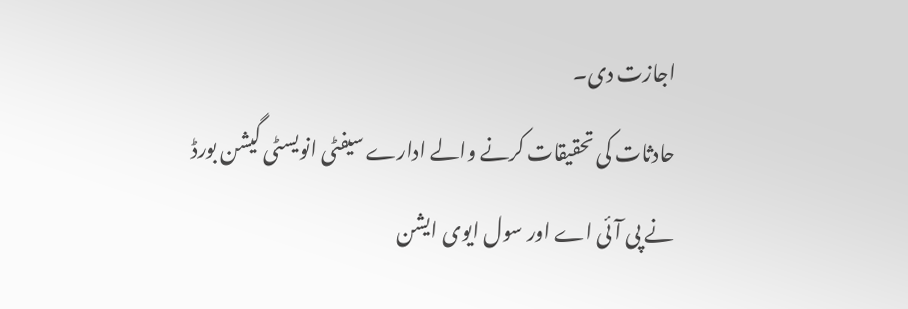اجازت دی۔
حادثات کی تحقیقات کرنے والے ادارے سیفٹی انویسٹی گیشن بورڈ نے پی آئی اے اور سول ایوی ایشن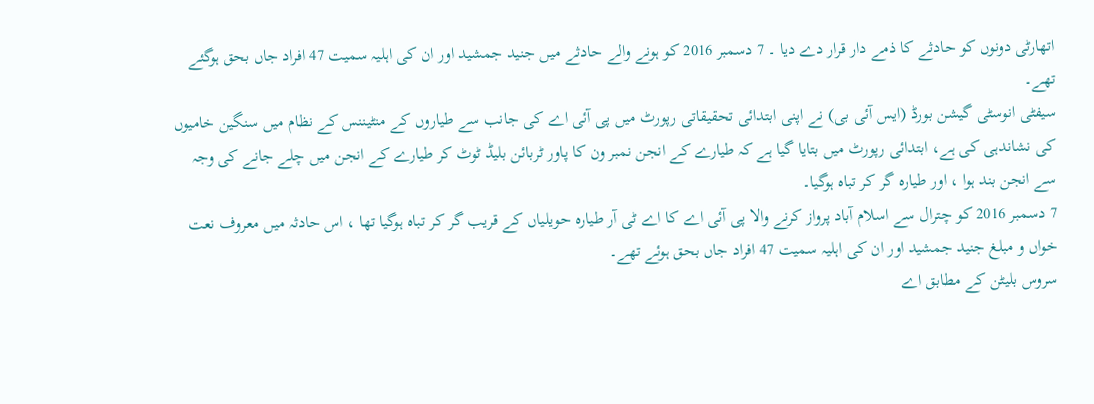اتھارٹی دونوں کو حادثے کا ذمے دار قرار دے دیا ۔ 7 دسمبر 2016 کو ہونے والے حادثے میں جنید جمشید اور ان کی اہلیہ سمیت 47 افراد جاں بحق ہوگئے تھے۔
سیفٹی انوسٹی گیشن بورڈ (ایس آئی بی) نے اپنی ابتدائی تحقیقاتی رپورٹ میں پی آئی اے کی جانب سے طیاروں کے منٹیننس کے نظام میں سنگین خامیوں کی نشاندہی کی ہے، ابتدائی رپورٹ میں بتایا گیا ہے کہ طیارے کے انجن نمبر ون کا پاور ٹربائن بلیڈ ٹوٹ کر طیارے کے انجن میں چلے جانے کی وجہ سے انجن بند ہوا ، اور طیارہ گر کر تباہ ہوگیا۔
7 دسمبر 2016 کو چترال سے اسلام آباد پرواز کرنے والا پی آئی اے کا اے ٹی آر طیارہ حویلیاں کے قریب گر کر تباہ ہوگیا تھا ، اس حادثہ میں معروف نعت خواں و مبلغ جنید جمشید اور ان کی اہلیہ سمیت 47 افراد جاں بحق ہوئے تھے۔
سروس بلیٹن کے مطابق اے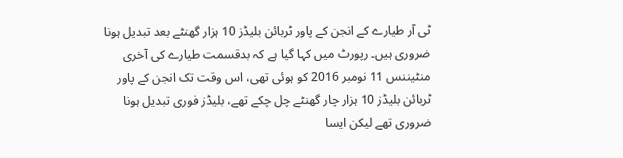ٹی آر طیارے کے انجن کے پاور ٹربائن بلیڈز 10 ہزار گھنٹے بعد تبدیل ہونا ضروری ہیں۔ رپورٹ میں کہا گیا ہے کہ بدقسمت طیارے کی آخری منٹیننس 11 نومبر 2016 کو ہوئی تھی، اس وقت تک انجن کے پاور ٹربائن بلیڈز 10 ہزار چار گھنٹے چل چکے تھے، بلیڈز فوری تبدیل ہونا ضروری تھے لیکن ایسا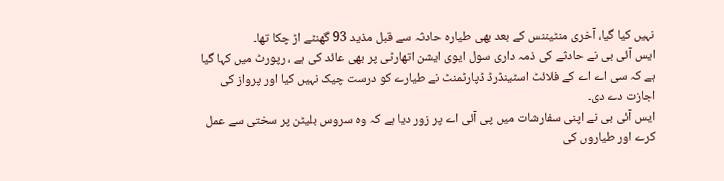نہیں کیا گیا، آخری منٹیننس کے بعد بھی طیارہ حادثہ سے قبل مذید 93 گھنٹے اڑ چکا تھا۔
ایس آئی بی نے حادثے کی ذمہ داری سول ایوی ایشن اتھارٹی پر بھی عائد کی ہے ، رپورٹ میں کہا گیا ہے کہ سی اے اے کے فلائٹ اسٹینڈرڈ ڈپارٹمنٹ نے طیارے کو درست چیک نہیں کیا اور پرواز کی اجازت دے دی۔
ایس آئی بی نے اپنی سفارشات میں پی آئی اے پر زور دیا ہے کہ وہ سروس بلیٹن پر سختی سے عمل کرے اور طیاروں کی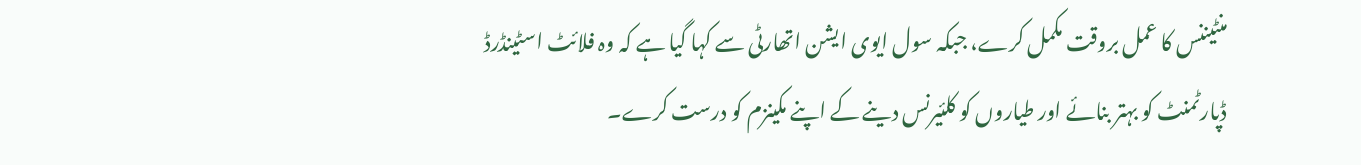منٹیننس کا عمل بروقت مکمل کرے، جبکہ سول ایوی ایشن اتھارٹی سے کہا گیا ہے کہ وہ فلائٹ اسٹینڈرڈ ڈپارٹمنٹ کو بہتر بنائے اور طیاروں کو کلئیرنس دینے کے اپنے مکینزم کو درست کرے۔